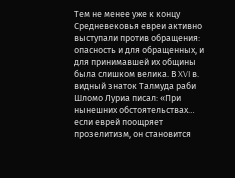Тем не менее уже к концу Средневековья евреи активно выступали против обращения: опасность и для обращенных, и для принимавшей их общины была слишком велика. В XVI в. видный знаток Талмуда раби Шломо Луриа писал: «При нынешних обстоятельствах… если еврей поощряет прозелитизм, он становится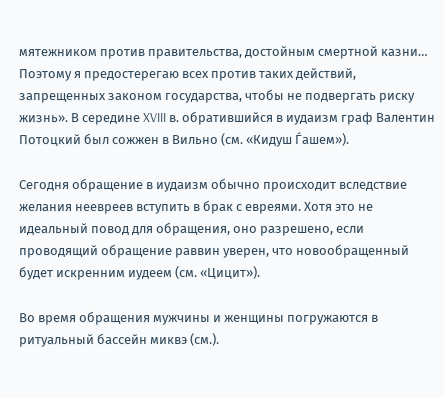мятежником против правительства, достойным смертной казни… Поэтому я предостерегаю всех против таких действий, запрещенных законом государства, чтобы не подвергать риску жизнь». В середине XVIII в. обратившийся в иудаизм граф Валентин Потоцкий был сожжен в Вильно (см. «Кидуш Ѓашем»).

Сегодня обращение в иудаизм обычно происходит вследствие желания неевреев вступить в брак с евреями. Хотя это не идеальный повод для обращения, оно разрешено, если проводящий обращение раввин уверен, что новообращенный будет искренним иудеем (см. «Цицит»).

Во время обращения мужчины и женщины погружаются в ритуальный бассейн миквэ (см.).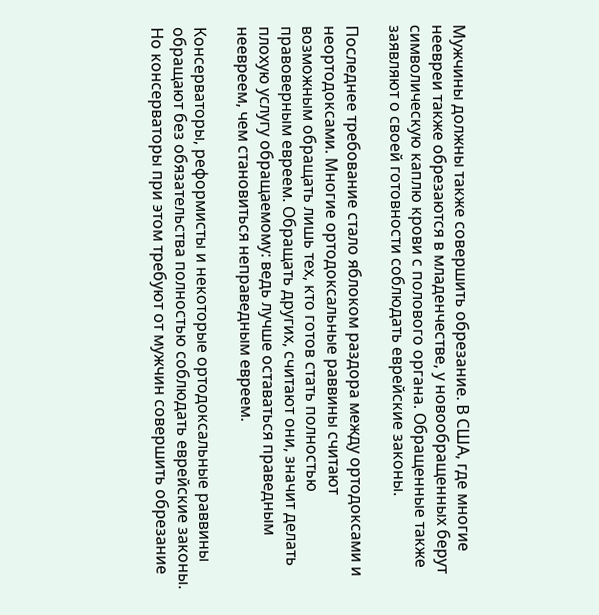Мужчины должны также совершить обрезание. В США, где многие неевреи также обрезаются в младенчестве, у новообращенных берут символическую каплю крови с полового органа. Обращенные также заявляют о своей готовности соблюдать еврейские законы.

Последнее требование стало яблоком раздора между ортодоксами и неортодоксами. Многие ортодоксальные раввины считают возможным обращать лишь тех, кто готов стать полностью правоверным евреем. Обращать других, считают они, значит делать плохую услугу обращаемому: ведь лучше оставаться праведным неевреем, чем становиться неправедным евреем.

Консерваторы, реформисты и некоторые ортодоксальные раввины обращают без обязательства полностью соблюдать еврейские законы. Но консерваторы при этом требуют от мужчин совершить обрезание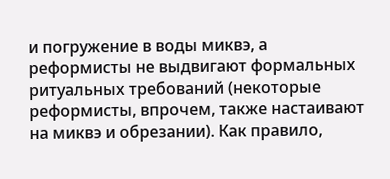и погружение в воды миквэ, а реформисты не выдвигают формальных ритуальных требований (некоторые реформисты, впрочем, также настаивают на миквэ и обрезании). Как правило,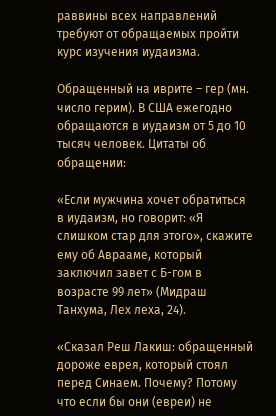раввины всех направлений требуют от обращаемых пройти курс изучения иудаизма.

Обращенный на иврите – гер (мн. число герим). В США ежегодно обращаются в иудаизм от 5 до 10 тысяч человек. Цитаты об обращении:

«Если мужчина хочет обратиться в иудаизм, но говорит: «Я слишком стар для этого», скажите ему об Аврааме, который заключил завет с Б-гом в возрасте 99 лет» (Мидраш Танхума, Лех леха, 24).

«Сказал Реш Лакиш: обращенный дороже еврея, который стоял перед Синаем. Почему? Потому что если бы они (евреи) не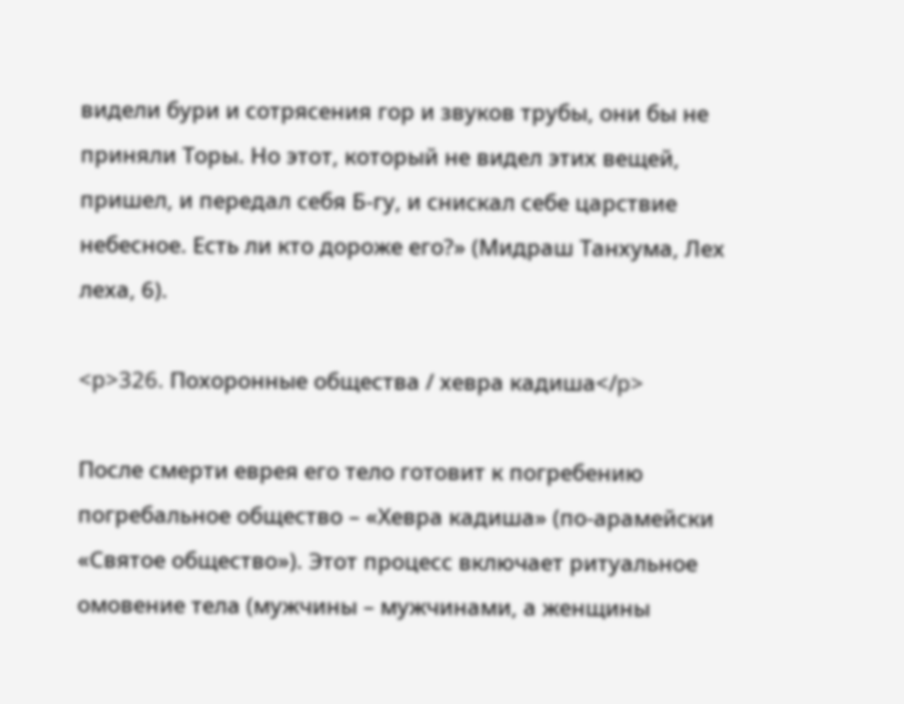видели бури и сотрясения гор и звуков трубы, они бы не приняли Торы. Но этот, который не видел этих вещей, пришел, и передал себя Б-гу, и снискал себе царствие небесное. Есть ли кто дороже его?» (Мидраш Танхума, Лех леха, 6).

<p>326. Похоронные общества / хевра кадиша</p>

После смерти еврея его тело готовит к погребению погребальное общество – «Хевра кадиша» (по-арамейски «Святое общество»). Этот процесс включает ритуальное омовение тела (мужчины – мужчинами, а женщины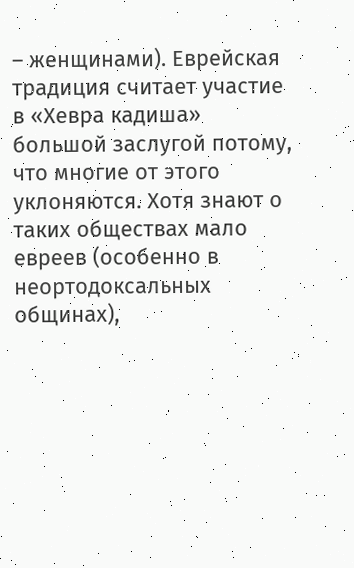– женщинами). Еврейская традиция считает участие в «Хевра кадиша» большой заслугой потому, что многие от этого уклоняются. Хотя знают о таких обществах мало евреев (особенно в неортодоксальных общинах),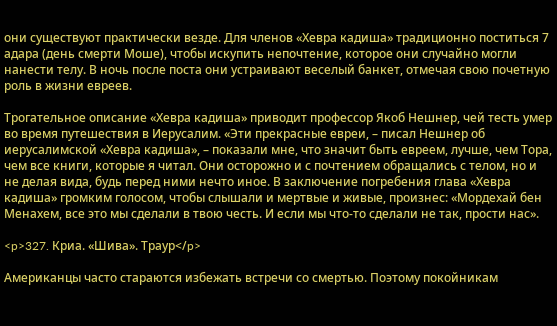они существуют практически везде. Для членов «Хевра кадиша» традиционно поститься 7 адара (день смерти Моше), чтобы искупить непочтение, которое они случайно могли нанести телу. В ночь после поста они устраивают веселый банкет, отмечая свою почетную роль в жизни евреев.

Трогательное описание «Хевра кадиша» приводит профессор Якоб Нешнер, чей тесть умер во время путешествия в Иерусалим. «Эти прекрасные евреи, – писал Нешнер об иерусалимской «Хевра кадиша», – показали мне, что значит быть евреем, лучше, чем Тора, чем все книги, которые я читал. Они осторожно и с почтением обращались с телом, но и не делая вида, будь перед ними нечто иное. В заключение погребения глава «Хевра кадиша» громким голосом, чтобы слышали и мертвые и живые, произнес: «Мордехай бен Менахем, все это мы сделали в твою честь. И если мы что-то сделали не так, прости нас».

<p>327. Криа. «Шива». Траур</p>

Американцы часто стараются избежать встречи со смертью. Поэтому покойникам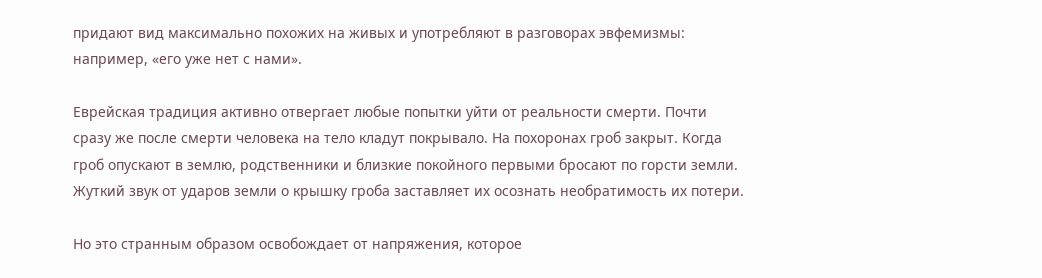придают вид максимально похожих на живых и употребляют в разговорах эвфемизмы: например, «его уже нет с нами».

Еврейская традиция активно отвергает любые попытки уйти от реальности смерти. Почти сразу же после смерти человека на тело кладут покрывало. На похоронах гроб закрыт. Когда гроб опускают в землю, родственники и близкие покойного первыми бросают по горсти земли. Жуткий звук от ударов земли о крышку гроба заставляет их осознать необратимость их потери.

Но это странным образом освобождает от напряжения, которое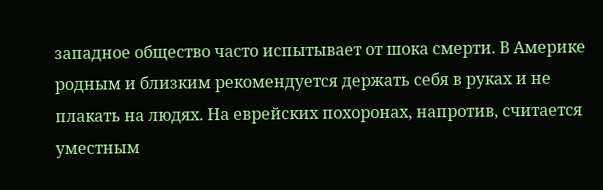западное общество часто испытывает от шока смерти. В Америке родным и близким рекомендуется держать себя в руках и не плакать на людях. На еврейских похоронах, напротив, считается уместным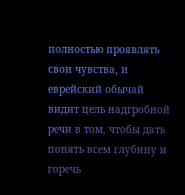полностью проявлять свои чувства, и еврейский обычай видит цель надгробной речи в том, чтобы дать понять всем глубину и горечь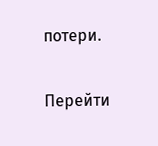потери.

Перейти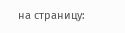на страницу: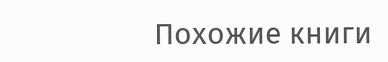Похожие книги